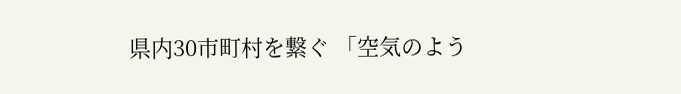県内30市町村を繋ぐ 「空気のよう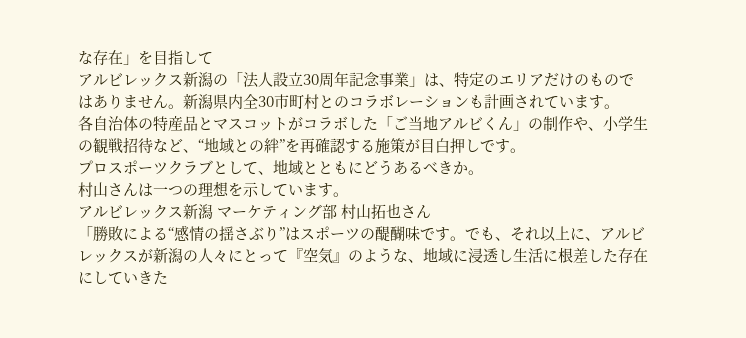な存在」を目指して
アルビレックス新潟の「法人設立30周年記念事業」は、特定のエリアだけのものではありません。新潟県内全30市町村とのコラボレーションも計画されています。
各自治体の特産品とマスコットがコラボした「ご当地アルビくん」の制作や、小学生の観戦招待など、“地域との絆”を再確認する施策が目白押しです。
プロスポーツクラブとして、地域とともにどうあるべきか。
村山さんは一つの理想を示しています。
アルビレックス新潟 マーケティング部 村山拓也さん
「勝敗による“感情の揺さぶり”はスポーツの醍醐味です。でも、それ以上に、アルビレックスが新潟の人々にとって『空気』のような、地域に浸透し生活に根差した存在にしていきた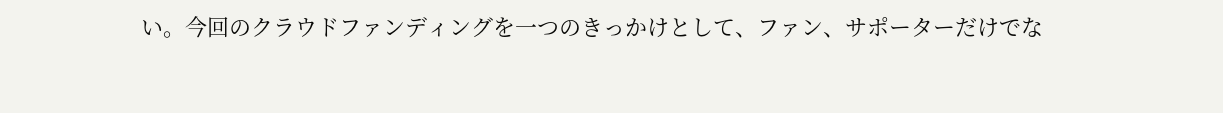い。今回のクラウドファンディングを一つのきっかけとして、ファン、サポーターだけでな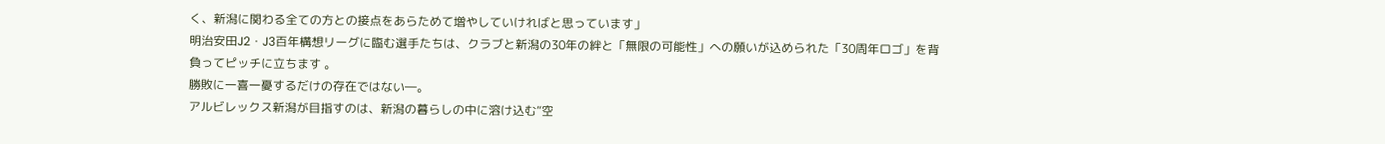く、新潟に関わる全ての方との接点をあらためて増やしていければと思っています」
明治安田J2・J3百年構想リーグに臨む選手たちは、クラブと新潟の30年の絆と「無限の可能性」への願いが込められた「30周年ロゴ」を背負ってピッチに立ちます 。
勝敗に一喜一憂するだけの存在ではない―。
アルビレックス新潟が目指すのは、新潟の暮らしの中に溶け込む“空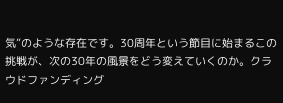気”のような存在です。30周年という節目に始まるこの挑戦が、次の30年の風景をどう変えていくのか。クラウドファンディング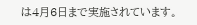は4月6日まで実施されています。